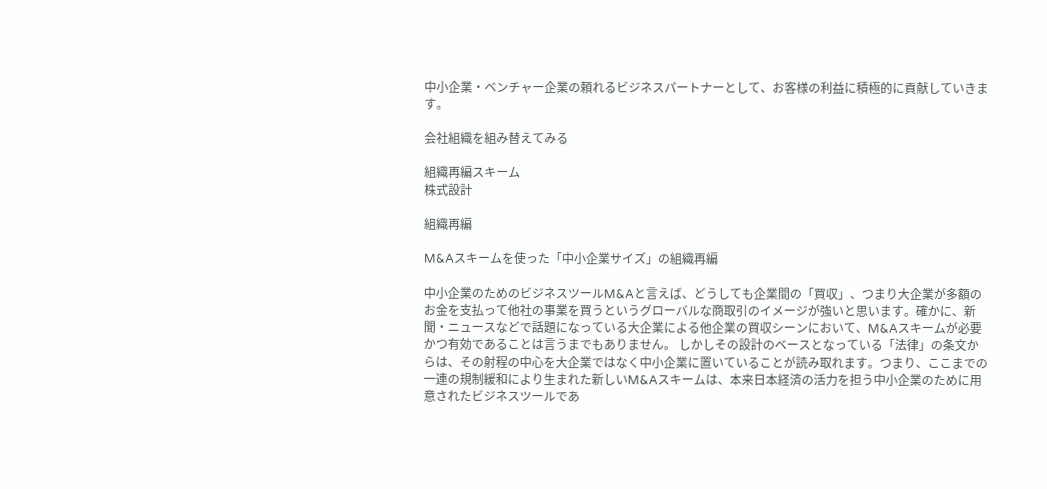中小企業・ベンチャー企業の頼れるビジネスパートナーとして、お客様の利益に積極的に貢献していきます。

会社組織を組み替えてみる

組織再編スキーム
株式設計

組織再編

M&Aスキームを使った「中小企業サイズ」の組織再編

中小企業のためのビジネスツールM&Aと言えば、どうしても企業間の「買収」、つまり大企業が多額のお金を支払って他社の事業を買うというグローバルな商取引のイメージが強いと思います。確かに、新聞・ニュースなどで話題になっている大企業による他企業の買収シーンにおいて、M&Aスキームが必要かつ有効であることは言うまでもありません。 しかしその設計のベースとなっている「法律」の条文からは、その射程の中心を大企業ではなく中小企業に置いていることが読み取れます。つまり、ここまでの一連の規制緩和により生まれた新しいM&Aスキームは、本来日本経済の活力を担う中小企業のために用意されたビジネスツールであ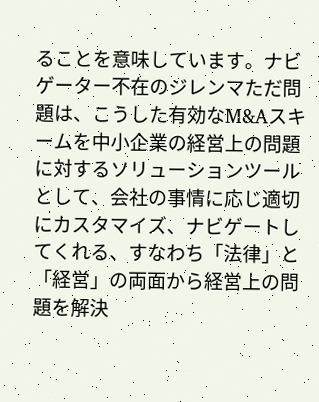ることを意味しています。ナビゲーター不在のジレンマただ問題は、こうした有効なM&Aスキームを中小企業の経営上の問題に対するソリューションツールとして、会社の事情に応じ適切にカスタマイズ、ナビゲートしてくれる、すなわち「法律」と「経営」の両面から経営上の問題を解決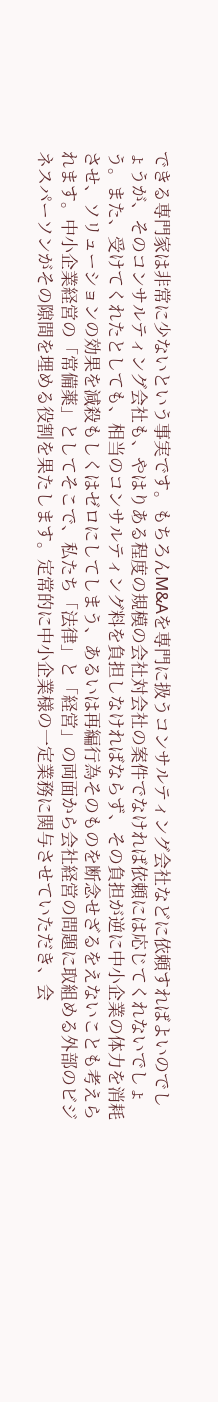できる専門家は非常に少ないという事実です。もちろんM&Aを専門に扱うコンサルティング会社などに依頼すればよいのでしょうが、そのコンサルティング会社も、やはりある程度の規模の会社対会社の案件でなければ依頼には応じてくれないでしょう。また、受けてくれたとしても、相当のコンサルティング料を負担しなければならず、その負担が逆に中小企業の体力を消耗させ、ソリューションの効果を減殺もしくはゼロにしてしまう、あるいは再編行為そのものを断念せざるをえないことも考えられます。中小企業経営の「常備薬」としてそこで、私たち「法律」と「経営」の両面から会社経営の問題に取組める外部のビジネスパーソンがその隙間を埋める役割を果たします。定常的に中小企業様の一定業務に関与させていただき、会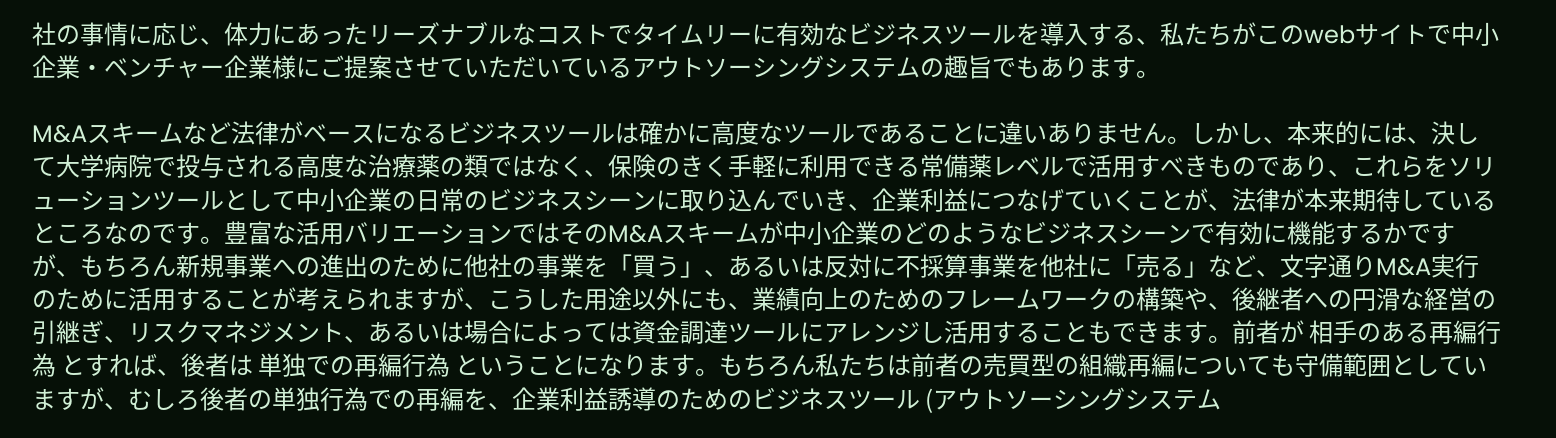社の事情に応じ、体力にあったリーズナブルなコストでタイムリーに有効なビジネスツールを導入する、私たちがこのwebサイトで中小企業・ベンチャー企業様にご提案させていただいているアウトソーシングシステムの趣旨でもあります。

M&Aスキームなど法律がベースになるビジネスツールは確かに高度なツールであることに違いありません。しかし、本来的には、決して大学病院で投与される高度な治療薬の類ではなく、保険のきく手軽に利用できる常備薬レベルで活用すべきものであり、これらをソリューションツールとして中小企業の日常のビジネスシーンに取り込んでいき、企業利益につなげていくことが、法律が本来期待しているところなのです。豊富な活用バリエーションではそのM&Aスキームが中小企業のどのようなビジネスシーンで有効に機能するかですが、もちろん新規事業への進出のために他社の事業を「買う」、あるいは反対に不採算事業を他社に「売る」など、文字通りM&A実行のために活用することが考えられますが、こうした用途以外にも、業績向上のためのフレームワークの構築や、後継者への円滑な経営の引継ぎ、リスクマネジメント、あるいは場合によっては資金調達ツールにアレンジし活用することもできます。前者が 相手のある再編行為 とすれば、後者は 単独での再編行為 ということになります。もちろん私たちは前者の売買型の組織再編についても守備範囲としていますが、むしろ後者の単独行為での再編を、企業利益誘導のためのビジネスツール (アウトソーシングシステム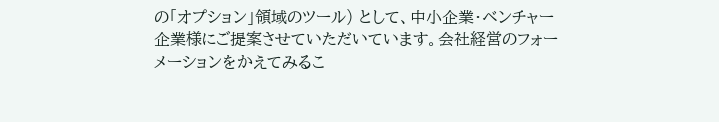の「オプション」領域のツール) として、中小企業・ベンチャー企業様にご提案させていただいています。会社経営のフォーメーションをかえてみるこ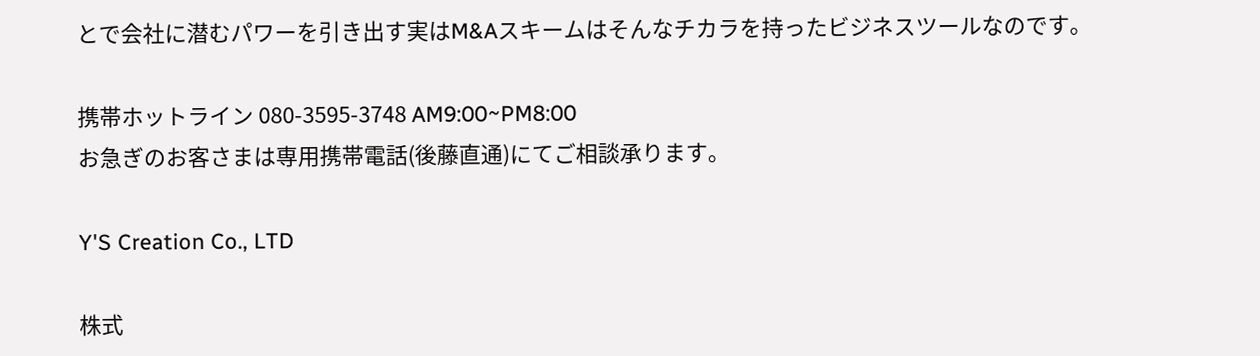とで会社に潜むパワーを引き出す実はM&Aスキームはそんなチカラを持ったビジネスツールなのです。

携帯ホットライン 080-3595-3748 AM9:00~PM8:00
お急ぎのお客さまは専用携帯電話(後藤直通)にてご相談承ります。

Y'S Creation Co., LTD

株式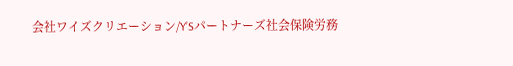会社ワイズクリエーション/Y’Sパートナーズ社会保険労務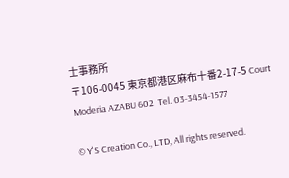士事務所
〒106-0045 東京都港区麻布十番2-17-5 Court Moderia AZABU 602  Tel. 03-3454-1577

© Y'S Creation Co., LTD, All rights reserved.